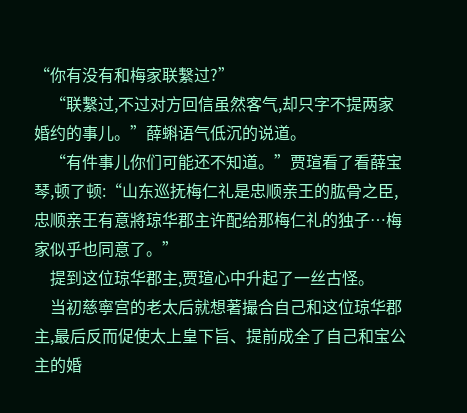“你有没有和梅家联繫过?”
    “联繫过,不过对方回信虽然客气,却只字不提两家婚约的事儿。”薛蝌语气低沉的说道。
    “有件事儿你们可能还不知道。”贾瑄看了看薛宝琴,顿了顿:“山东巡抚梅仁礼是忠顺亲王的肱骨之臣,忠顺亲王有意將琼华郡主许配给那梅仁礼的独子…梅家似乎也同意了。”
    提到这位琼华郡主,贾瑄心中升起了一丝古怪。
    当初慈寧宫的老太后就想著撮合自己和这位琼华郡主,最后反而促使太上皇下旨、提前成全了自己和宝公主的婚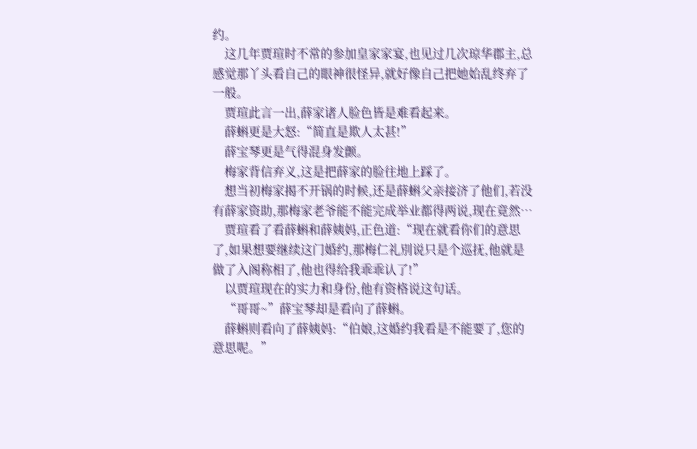约。
    这几年贾瑄时不常的参加皇家家宴,也见过几次琼华郡主,总感觉那丫头看自己的眼神很怪异,就好像自己把她始乱终弃了一般。
    贾瑄此言一出,薛家诸人脸色皆是难看起来。
    薛蝌更是大怒:“简直是欺人太甚!”
    薛宝琴更是气得混身发颤。
    梅家背信弃义,这是把薛家的脸往地上踩了。
    想当初梅家揭不开锅的时候,还是薛蝌父亲接济了他们,若没有薛家资助,那梅家老爷能不能完成举业都得两说,现在竟然…
    贾瑄看了看薛蝌和薛姨妈,正色道:“现在就看你们的意思了,如果想要继续这门婚约,那梅仁礼別说只是个巡抚,他就是做了入阁称相了,他也得给我乖乖认了!”
    以贾瑄现在的实力和身份,他有资格说这句话。
    “哥哥~”薛宝琴却是看向了薛蝌。
    薛蝌则看向了薛姨妈:“伯娘,这婚约我看是不能要了,您的意思呢。”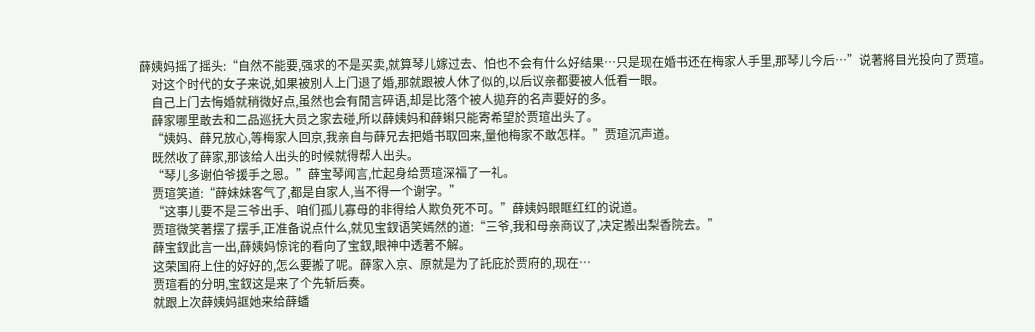薛姨妈摇了摇头:“自然不能要,强求的不是买卖,就算琴儿嫁过去、怕也不会有什么好结果…只是现在婚书还在梅家人手里,那琴儿今后…”说著將目光投向了贾瑄。
    对这个时代的女子来说,如果被別人上门退了婚,那就跟被人休了似的,以后议亲都要被人低看一眼。
    自己上门去悔婚就稍微好点,虽然也会有閒言碎语,却是比落个被人拋弃的名声要好的多。
    薛家哪里敢去和二品巡抚大员之家去碰,所以薛姨妈和薛蝌只能寄希望於贾瑄出头了。
    “姨妈、薛兄放心,等梅家人回京,我亲自与薛兄去把婚书取回来,量他梅家不敢怎样。”贾瑄沉声道。
    既然收了薛家,那该给人出头的时候就得帮人出头。
    “琴儿多谢伯爷援手之恩。”薛宝琴闻言,忙起身给贾瑄深福了一礼。
    贾瑄笑道:“薛妹妹客气了,都是自家人,当不得一个谢字。”
    “这事儿要不是三爷出手、咱们孤儿寡母的非得给人欺负死不可。”薛姨妈眼眶红红的说道。
    贾瑄微笑著摆了摆手,正准备说点什么,就见宝釵语笑嫣然的道:“三爷,我和母亲商议了,决定搬出梨香院去。”
    薛宝釵此言一出,薛姨妈惊诧的看向了宝釵,眼神中透著不解。
    这荣国府上住的好好的,怎么要搬了呢。薛家入京、原就是为了託庇於贾府的,现在…
    贾瑄看的分明,宝釵这是来了个先斩后奏。
    就跟上次薛姨妈誆她来给薛蟠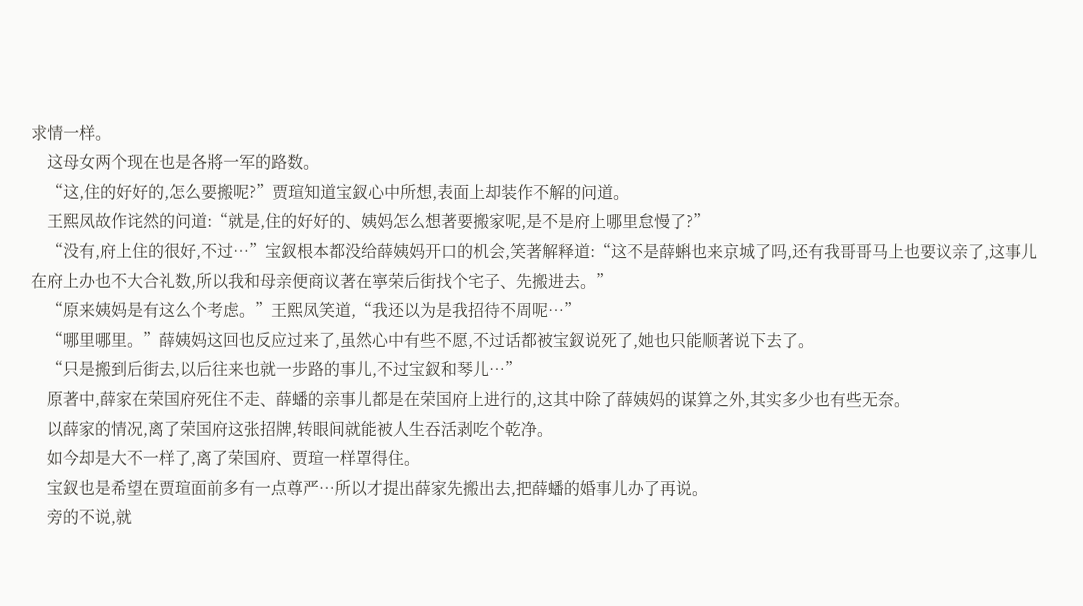求情一样。
    这母女两个现在也是各將一军的路数。
    “这,住的好好的,怎么要搬呢?”贾瑄知道宝釵心中所想,表面上却装作不解的问道。
    王熙凤故作诧然的问道:“就是,住的好好的、姨妈怎么想著要搬家呢,是不是府上哪里怠慢了?”
    “没有,府上住的很好,不过…”宝釵根本都没给薛姨妈开口的机会,笑著解释道:“这不是薛蝌也来京城了吗,还有我哥哥马上也要议亲了,这事儿在府上办也不大合礼数,所以我和母亲便商议著在寧荣后街找个宅子、先搬进去。”
    “原来姨妈是有这么个考虑。”王熙凤笑道,“我还以为是我招待不周呢…”
    “哪里哪里。”薛姨妈这回也反应过来了,虽然心中有些不愿,不过话都被宝釵说死了,她也只能顺著说下去了。
    “只是搬到后街去,以后往来也就一步路的事儿,不过宝釵和琴儿…”
    原著中,薛家在荣国府死住不走、薛蟠的亲事儿都是在荣国府上进行的,这其中除了薛姨妈的谋算之外,其实多少也有些无奈。
    以薛家的情况,离了荣国府这张招牌,转眼间就能被人生吞活剥吃个乾净。
    如今却是大不一样了,离了荣国府、贾瑄一样罩得住。
    宝釵也是希望在贾瑄面前多有一点尊严…所以才提出薛家先搬出去,把薛蟠的婚事儿办了再说。
    旁的不说,就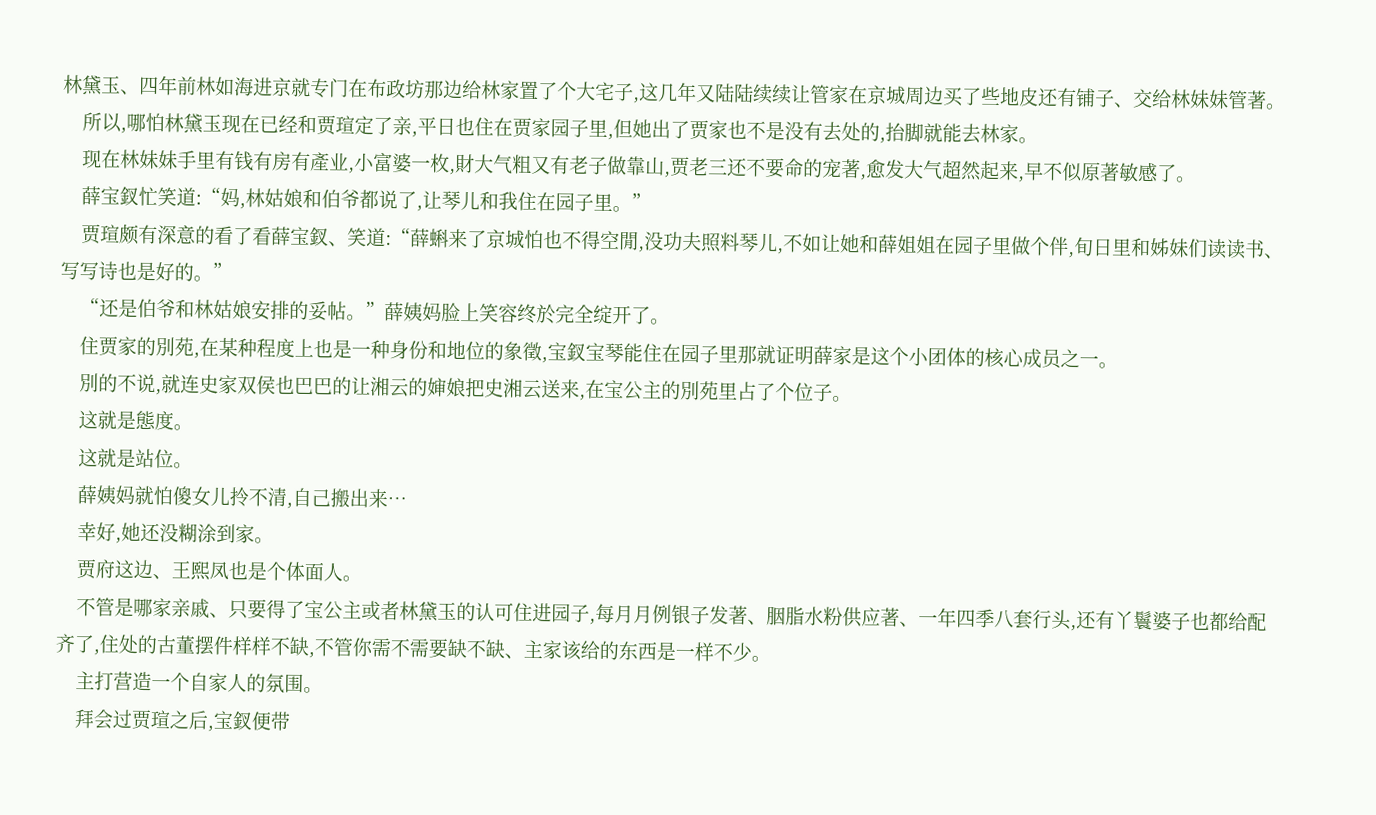林黛玉、四年前林如海进京就专门在布政坊那边给林家置了个大宅子,这几年又陆陆续续让管家在京城周边买了些地皮还有铺子、交给林妹妹管著。
    所以,哪怕林黛玉现在已经和贾瑄定了亲,平日也住在贾家园子里,但她出了贾家也不是没有去处的,抬脚就能去林家。
    现在林妹妹手里有钱有房有產业,小富婆一枚,財大气粗又有老子做靠山,贾老三还不要命的宠著,愈发大气超然起来,早不似原著敏感了。
    薛宝釵忙笑道:“妈,林姑娘和伯爷都说了,让琴儿和我住在园子里。”
    贾瑄颇有深意的看了看薛宝釵、笑道:“薛蝌来了京城怕也不得空閒,没功夫照料琴儿,不如让她和薛姐姐在园子里做个伴,旬日里和姊妹们读读书、写写诗也是好的。”
    “还是伯爷和林姑娘安排的妥帖。”薛姨妈脸上笑容终於完全绽开了。
    住贾家的別苑,在某种程度上也是一种身份和地位的象徵,宝釵宝琴能住在园子里那就证明薛家是这个小团体的核心成员之一。
    別的不说,就连史家双侯也巴巴的让湘云的婶娘把史湘云送来,在宝公主的別苑里占了个位子。
    这就是態度。
    这就是站位。
    薛姨妈就怕傻女儿拎不清,自己搬出来…
    幸好,她还没糊涂到家。
    贾府这边、王熙凤也是个体面人。
    不管是哪家亲戚、只要得了宝公主或者林黛玉的认可住进园子,每月月例银子发著、胭脂水粉供应著、一年四季八套行头,还有丫鬟婆子也都给配齐了,住处的古董摆件样样不缺,不管你需不需要缺不缺、主家该给的东西是一样不少。
    主打营造一个自家人的氛围。
    拜会过贾瑄之后,宝釵便带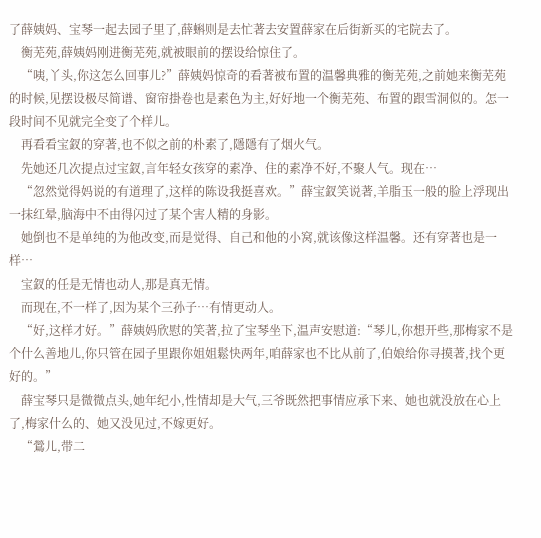了薛姨妈、宝琴一起去园子里了,薛蝌则是去忙著去安置薛家在后街新买的宅院去了。
    衡芜苑,薛姨妈刚进衡芜苑,就被眼前的摆设给惊住了。
    “咦,丫头,你这怎么回事儿?”薛姨妈惊奇的看著被布置的温馨典雅的衡芜苑,之前她来衡芜苑的时候,见摆设极尽简谱、窗帘掛卷也是素色为主,好好地一个衡芜苑、布置的跟雪洞似的。怎一段时间不见就完全变了个样儿。
    再看看宝釵的穿著,也不似之前的朴素了,隱隱有了烟火气。
    先她还几次提点过宝釵,言年轻女孩穿的素净、住的素净不好,不聚人气。现在…
    “忽然觉得妈说的有道理了,这样的陈设我挺喜欢。”薛宝釵笑说著,羊脂玉一般的脸上浮现出一抹红晕,脑海中不由得闪过了某个害人精的身影。
    她倒也不是单纯的为他改变,而是觉得、自己和他的小窝,就该像这样温馨。还有穿著也是一样…
    宝釵的任是无情也动人,那是真无情。
    而现在,不一样了,因为某个三孙子…有情更动人。
    “好,这样才好。”薛姨妈欣慰的笑著,拉了宝琴坐下,温声安慰道:“琴儿,你想开些,那梅家不是个什么善地儿,你只管在园子里跟你姐姐鬆快两年,咱薛家也不比从前了,伯娘给你寻摸著,找个更好的。”
    薛宝琴只是微微点头,她年纪小,性情却是大气,三爷既然把事情应承下来、她也就没放在心上了,梅家什么的、她又没见过,不嫁更好。
    “鶯儿,带二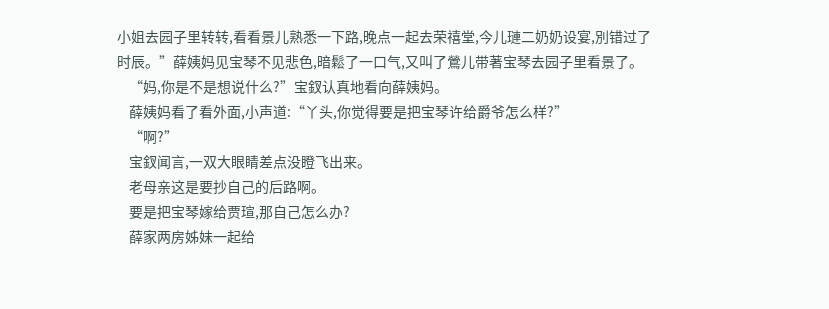小姐去园子里转转,看看景儿熟悉一下路,晚点一起去荣禧堂,今儿璉二奶奶设宴,別错过了时辰。”薛姨妈见宝琴不见悲色,暗鬆了一口气,又叫了鶯儿带著宝琴去园子里看景了。
    “妈,你是不是想说什么?”宝釵认真地看向薛姨妈。
    薛姨妈看了看外面,小声道:“丫头,你觉得要是把宝琴许给爵爷怎么样?”
    “啊?”
    宝釵闻言,一双大眼睛差点没瞪飞出来。
    老母亲这是要抄自己的后路啊。
    要是把宝琴嫁给贾瑄,那自己怎么办?
    薛家两房姊妹一起给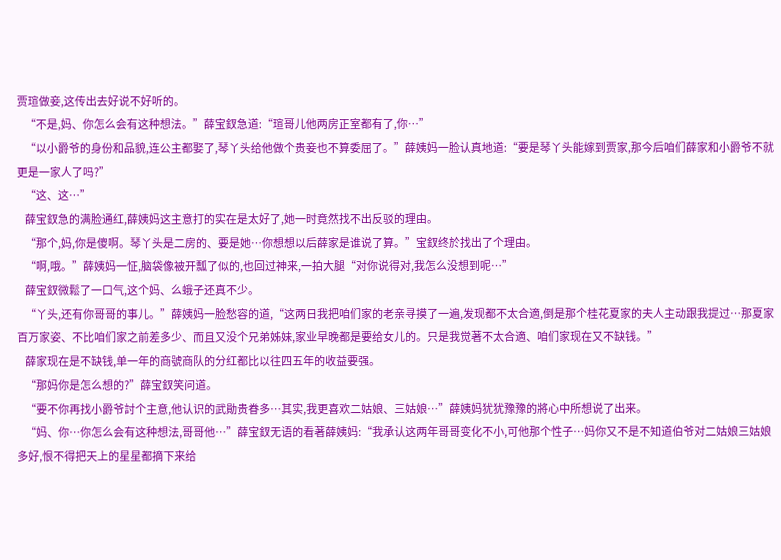贾瑄做妾,这传出去好说不好听的。
    “不是,妈、你怎么会有这种想法。”薛宝釵急道:“瑄哥儿他两房正室都有了,你…”
    “以小爵爷的身份和品貌,连公主都娶了,琴丫头给他做个贵妾也不算委屈了。”薛姨妈一脸认真地道:“要是琴丫头能嫁到贾家,那今后咱们薛家和小爵爷不就更是一家人了吗?”
    “这、这…”
    薛宝釵急的满脸通红,薛姨妈这主意打的实在是太好了,她一时竟然找不出反驳的理由。
    “那个,妈,你是傻啊。琴丫头是二房的、要是她…你想想以后薛家是谁说了算。”宝釵终於找出了个理由。
    “啊,哦。”薛姨妈一怔,脑袋像被开瓢了似的,也回过神来,一拍大腿“对你说得对,我怎么没想到呢…”
    薛宝釵微鬆了一口气,这个妈、么蛾子还真不少。
    “丫头,还有你哥哥的事儿。”薛姨妈一脸愁容的道,“这两日我把咱们家的老亲寻摸了一遍,发现都不太合適,倒是那个桂花夏家的夫人主动跟我提过…那夏家百万家姿、不比咱们家之前差多少、而且又没个兄弟姊妹,家业早晚都是要给女儿的。只是我觉著不太合適、咱们家现在又不缺钱。”
    薛家现在是不缺钱,单一年的商號商队的分红都比以往四五年的收益要强。
    “那妈你是怎么想的?”薛宝釵笑问道。
    “要不你再找小爵爷討个主意,他认识的武勛贵眷多…其实,我更喜欢二姑娘、三姑娘…”薛姨妈犹犹豫豫的將心中所想说了出来。
    “妈、你…你怎么会有这种想法,哥哥他…”薛宝釵无语的看著薛姨妈:“我承认这两年哥哥变化不小,可他那个性子…妈你又不是不知道伯爷对二姑娘三姑娘多好,恨不得把天上的星星都摘下来给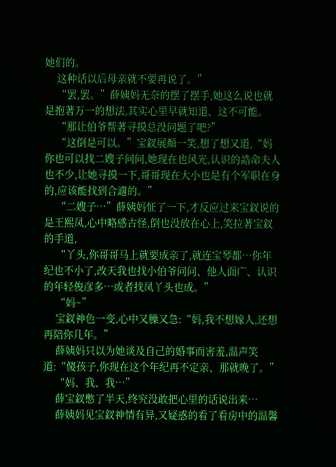她们的。
    这种话以后母亲就不要再说了。”
    “罢,罢。”薛姨妈无奈的摆了摆手,她这么说也就是抱著万一的想法,其实心里早就知道、这不可能。
    “那让伯爷帮著寻摸总没问题了吧?”
    “这倒是可以。”宝釵展顏一笑,想了想又道,“妈你也可以找二嫂子问问,她现在也风光,认识的誥命夫人也不少,让她寻摸一下,哥哥现在大小也是有个军职在身的,应该能找到合適的。”
    “二嫂子…”薛姨妈怔了一下,才反应过来宝釵说的是王熙凤,心中略感古怪,倒也没放在心上,笑拉著宝釵的手道,
    “丫头,你哥哥马上就要成亲了,就连宝琴都…你年纪也不小了,改天我也找小伯爷问问、他人面广、认识的年轻俊彦多…或者找凤丫头也成。”
    “妈~”
    宝釵神色一变,心中又臊又急:“妈,我不想嫁人,还想再陪你几年。”
    薛姨妈只以为她谈及自己的婚事而害羞,温声笑道:“傻孩子,你现在这个年纪再不定亲、那就晚了。”
    “妈、我、我…”
    薛宝釵憋了半天,终究没敢把心里的话说出来…
    薛姨妈见宝釵神情有异,又疑惑的看了看房中的温馨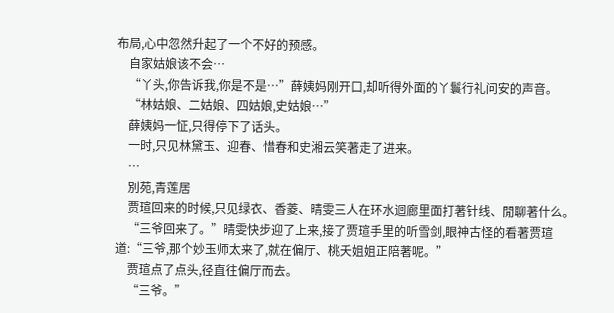布局,心中忽然升起了一个不好的预感。
    自家姑娘该不会…
    “丫头,你告诉我,你是不是…”薛姨妈刚开口,却听得外面的丫鬟行礼问安的声音。
    “林姑娘、二姑娘、四姑娘,史姑娘…”
    薛姨妈一怔,只得停下了话头。
    一时,只见林黛玉、迎春、惜春和史湘云笑著走了进来。
    …
    別苑,青莲居
    贾瑄回来的时候,只见绿衣、香菱、晴雯三人在环水迴廊里面打著针线、閒聊著什么。
    “三爷回来了。”晴雯快步迎了上来,接了贾瑄手里的听雪剑,眼神古怪的看著贾瑄道:“三爷,那个妙玉师太来了,就在偏厅、桃夭姐姐正陪著呢。”
    贾瑄点了点头,径直往偏厅而去。
    “三爷。”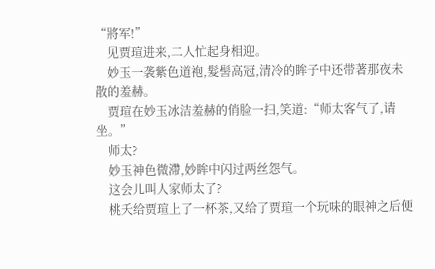“將军!”
    见贾瑄进来,二人忙起身相迎。
    妙玉一袭紫色道袍,髮髻高冠,清冷的眸子中还带著那夜未散的羞赫。
    贾瑄在妙玉冰洁羞赫的俏脸一扫,笑道:“师太客气了,请坐。”
    师太?
    妙玉神色微滯,妙眸中闪过两丝怨气。
    这会儿叫人家师太了?
    桃夭给贾瑄上了一杯茶,又给了贾瑄一个玩味的眼神之后便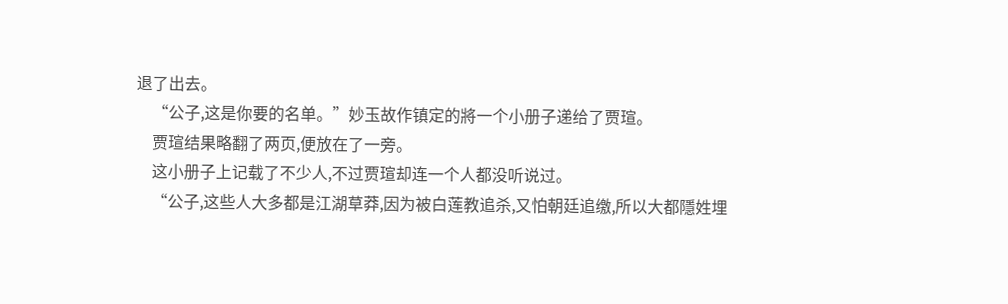退了出去。
    “公子,这是你要的名单。”妙玉故作镇定的將一个小册子递给了贾瑄。
    贾瑄结果略翻了两页,便放在了一旁。
    这小册子上记载了不少人,不过贾瑄却连一个人都没听说过。
    “公子,这些人大多都是江湖草莽,因为被白莲教追杀,又怕朝廷追缴,所以大都隱姓埋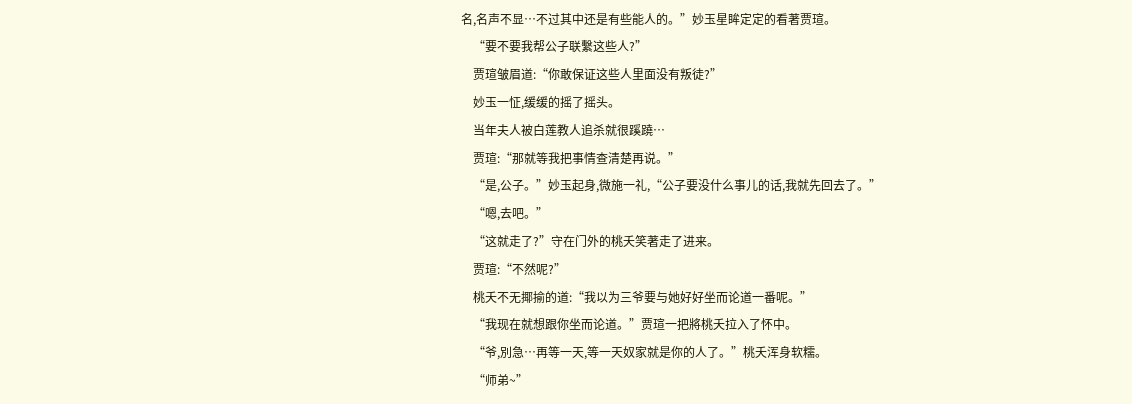名,名声不显…不过其中还是有些能人的。”妙玉星眸定定的看著贾瑄。
    “要不要我帮公子联繫这些人?”
    贾瑄皱眉道:“你敢保证这些人里面没有叛徒?”
    妙玉一怔,缓缓的摇了摇头。
    当年夫人被白莲教人追杀就很蹊蹺…
    贾瑄:“那就等我把事情查清楚再说。”
    “是,公子。”妙玉起身,微施一礼,“公子要没什么事儿的话,我就先回去了。”
    “嗯,去吧。”
    “这就走了?”守在门外的桃夭笑著走了进来。
    贾瑄:“不然呢?”
    桃夭不无揶揄的道:“我以为三爷要与她好好坐而论道一番呢。”
    “我现在就想跟你坐而论道。”贾瑄一把將桃夭拉入了怀中。
    “爷,別急…再等一天,等一天奴家就是你的人了。”桃夭浑身软糯。
    “师弟~”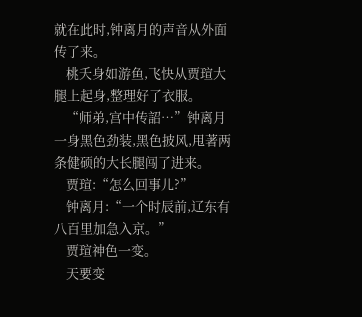就在此时,钟离月的声音从外面传了来。
    桃夭身如游鱼,飞快从贾瑄大腿上起身,整理好了衣服。
    “师弟,宫中传詔…”钟离月一身黑色劲装,黑色披风,甩著两条健硕的大长腿闯了进来。
    贾瑄:“怎么回事儿?”
    钟离月:“一个时辰前,辽东有八百里加急入京。”
    贾瑄神色一变。
    天要变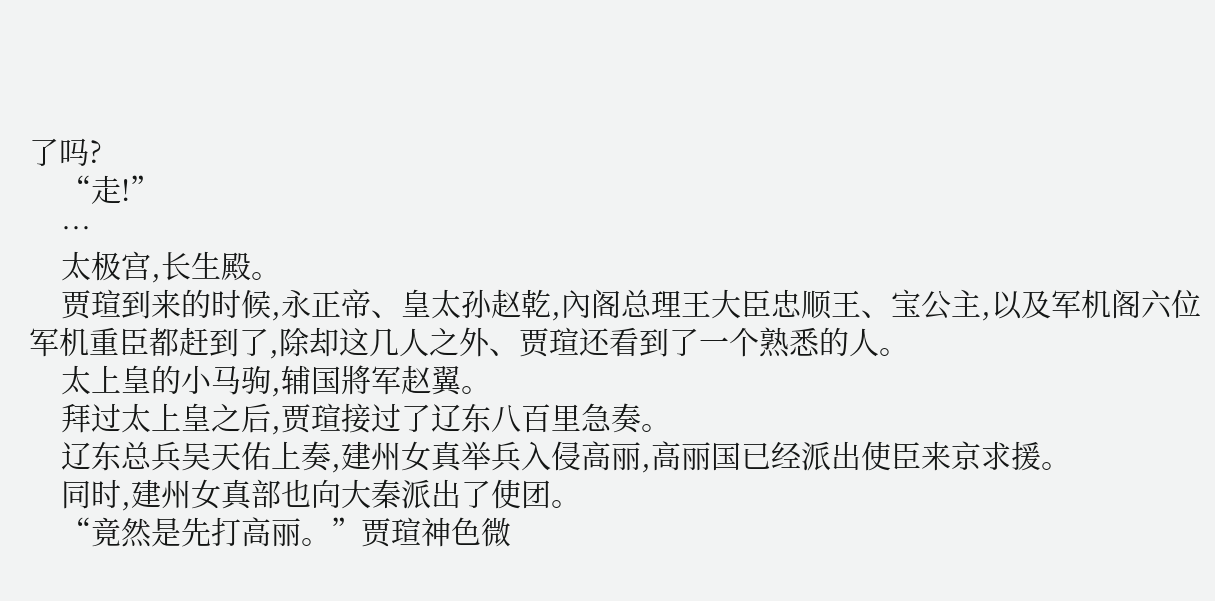了吗?
    “走!”
    …
    太极宫,长生殿。
    贾瑄到来的时候,永正帝、皇太孙赵乾,內阁总理王大臣忠顺王、宝公主,以及军机阁六位军机重臣都赶到了,除却这几人之外、贾瑄还看到了一个熟悉的人。
    太上皇的小马驹,辅国將军赵翼。
    拜过太上皇之后,贾瑄接过了辽东八百里急奏。
    辽东总兵吴天佑上奏,建州女真举兵入侵高丽,高丽国已经派出使臣来京求援。
    同时,建州女真部也向大秦派出了使团。
    “竟然是先打高丽。”贾瑄神色微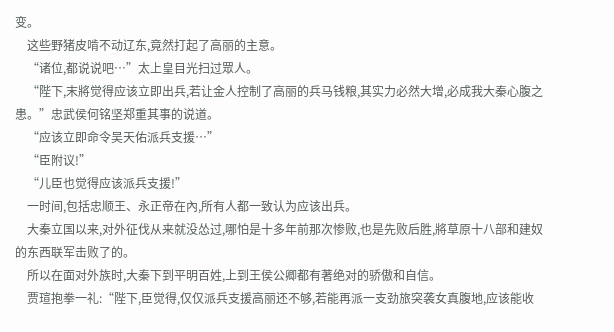变。
    这些野猪皮啃不动辽东,竟然打起了高丽的主意。
    “诸位,都说说吧…”太上皇目光扫过眾人。
    “陛下,末將觉得应该立即出兵,若让金人控制了高丽的兵马钱粮,其实力必然大增,必成我大秦心腹之患。”忠武侯何铭坚郑重其事的说道。
    “应该立即命令吴天佑派兵支援…”
    “臣附议!”
    “儿臣也觉得应该派兵支援!”
    一时间,包括忠顺王、永正帝在內,所有人都一致认为应该出兵。
    大秦立国以来,对外征伐从来就没怂过,哪怕是十多年前那次惨败,也是先败后胜,將草原十八部和建奴的东西联军击败了的。
    所以在面对外族时,大秦下到平明百姓,上到王侯公卿都有著绝对的骄傲和自信。
    贾瑄抱拳一礼:“陛下,臣觉得,仅仅派兵支援高丽还不够,若能再派一支劲旅突袭女真腹地,应该能收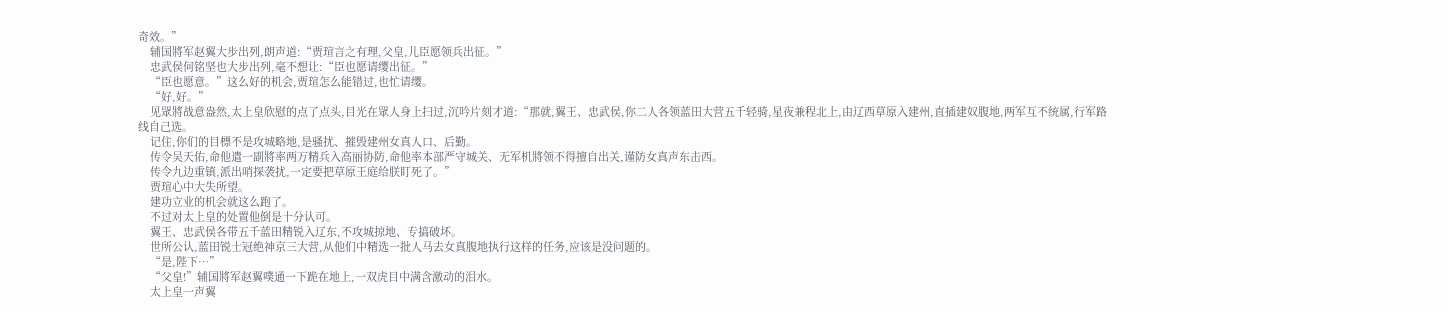奇效。”
    辅国將军赵翼大步出列,朗声道:“贾瑄言之有理,父皇,儿臣愿领兵出征。”
    忠武侯何铭坚也大步出列,毫不想让:“臣也愿请缨出征。”
    “臣也愿意。”这么好的机会,贾瑄怎么能错过,也忙请缨。
    “好,好。”
    见眾將战意盎然,太上皇欣慰的点了点头,目光在眾人身上扫过,沉吟片刻才道:“那就,翼王、忠武侯,你二人各领蓝田大营五千轻骑,星夜兼程北上,由辽西草原入建州,直插建奴腹地,两军互不统属,行军路线自己选。
    记住,你们的目標不是攻城略地,是骚扰、摧毁建州女真人口、后勤。
    传令吴天佑,命他遣一副將率两万精兵入高丽协防,命他率本部严守城关、无军机將领不得擅自出关,谨防女真声东击西。
    传令九边重镇,派出哨探袭扰,一定要把草原王庭给朕盯死了。”
    贾瑄心中大失所望。
    建功立业的机会就这么跑了。
    不过对太上皇的处置他倒是十分认可。
    翼王、忠武侯各带五千蓝田精锐入辽东,不攻城掠地、专搞破坏。
    世所公认,蓝田锐士冠绝神京三大营,从他们中精选一批人马去女真腹地执行这样的任务,应该是没问题的。
    “是,陛下…”
    “父皇!”辅国將军赵翼噗通一下跪在地上,一双虎目中满含激动的泪水。
    太上皇一声翼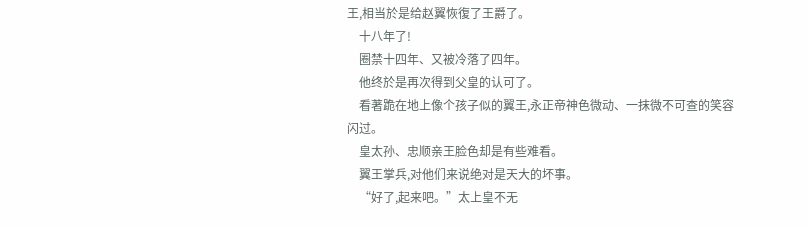王,相当於是给赵翼恢復了王爵了。
    十八年了!
    圈禁十四年、又被冷落了四年。
    他终於是再次得到父皇的认可了。
    看著跪在地上像个孩子似的翼王,永正帝神色微动、一抹微不可查的笑容闪过。
    皇太孙、忠顺亲王脸色却是有些难看。
    翼王掌兵,对他们来说绝对是天大的坏事。
    “好了,起来吧。”太上皇不无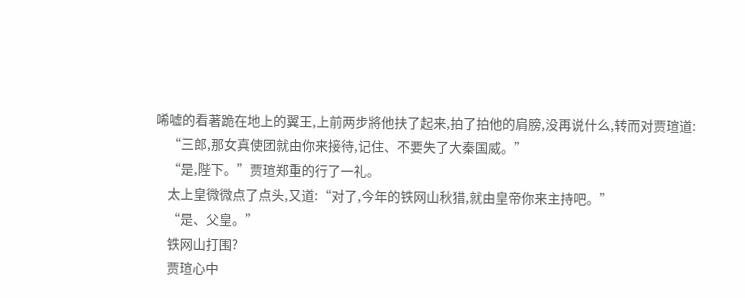唏嘘的看著跪在地上的翼王,上前两步將他扶了起来,拍了拍他的肩膀,没再说什么,转而对贾瑄道:
    “三郎,那女真使团就由你来接待,记住、不要失了大秦国威。”
    “是,陛下。”贾瑄郑重的行了一礼。
    太上皇微微点了点头,又道:“对了,今年的铁网山秋猎,就由皇帝你来主持吧。”
    “是、父皇。”
    铁网山打围?
    贾瑄心中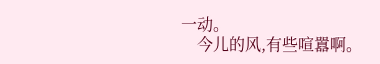一动。
    今儿的风,有些喧囂啊。